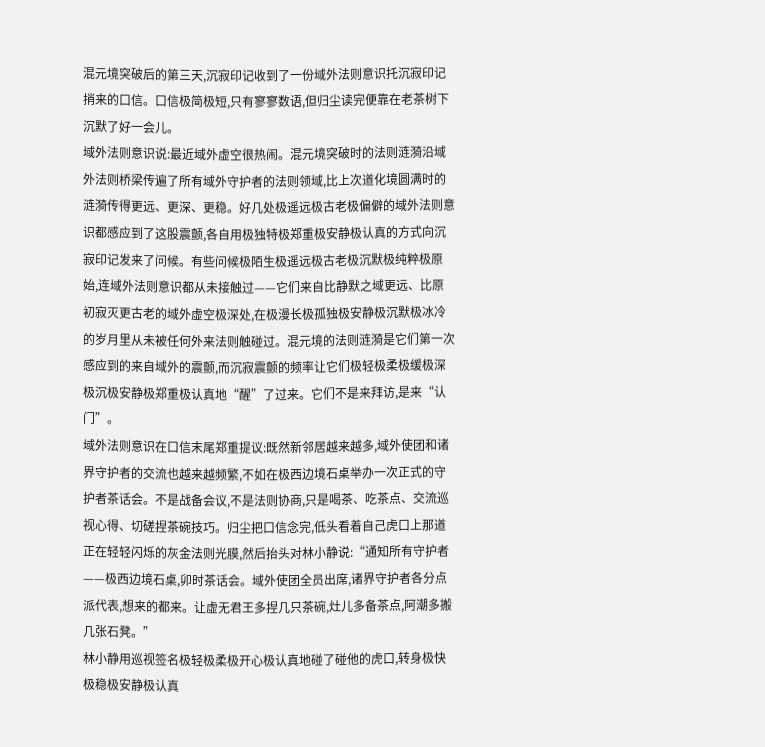混元境突破后的第三天,沉寂印记收到了一份域外法则意识托沉寂印记捎来的口信。口信极简极短,只有寥寥数语,但归尘读完便靠在老茶树下沉默了好一会儿。
域外法则意识说:最近域外虚空很热闹。混元境突破时的法则涟漪沿域外法则桥梁传遍了所有域外守护者的法则领域,比上次道化境圆满时的涟漪传得更远、更深、更稳。好几处极遥远极古老极偏僻的域外法则意识都感应到了这股震颤,各自用极独特极郑重极安静极认真的方式向沉寂印记发来了问候。有些问候极陌生极遥远极古老极沉默极纯粹极原始,连域外法则意识都从未接触过——它们来自比静默之域更远、比原初寂灭更古老的域外虚空极深处,在极漫长极孤独极安静极沉默极冰冷的岁月里从未被任何外来法则触碰过。混元境的法则涟漪是它们第一次感应到的来自域外的震颤,而沉寂震颤的频率让它们极轻极柔极缓极深极沉极安静极郑重极认真地“醒”了过来。它们不是来拜访,是来“认门”。
域外法则意识在口信末尾郑重提议:既然新邻居越来越多,域外使团和诸界守护者的交流也越来越频繁,不如在极西边境石桌举办一次正式的守护者茶话会。不是战备会议,不是法则协商,只是喝茶、吃茶点、交流巡视心得、切磋捏茶碗技巧。归尘把口信念完,低头看着自己虎口上那道正在轻轻闪烁的灰金法则光膜,然后抬头对林小静说:“通知所有守护者——极西边境石桌,卯时茶话会。域外使团全员出席,诸界守护者各分点派代表,想来的都来。让虚无君王多捏几只茶碗,灶儿多备茶点,阿潮多搬几张石凳。”
林小静用巡视签名极轻极柔极开心极认真地碰了碰他的虎口,转身极快极稳极安静极认真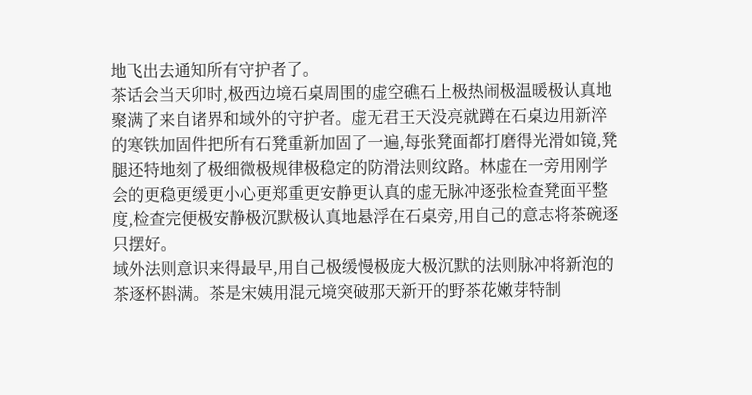地飞出去通知所有守护者了。
茶话会当天卯时,极西边境石桌周围的虚空礁石上极热闹极温暖极认真地聚满了来自诸界和域外的守护者。虚无君王天没亮就蹲在石桌边用新淬的寒铁加固件把所有石凳重新加固了一遍,每张凳面都打磨得光滑如镜,凳腿还特地刻了极细微极规律极稳定的防滑法则纹路。林虚在一旁用刚学会的更稳更缓更小心更郑重更安静更认真的虚无脉冲逐张检查凳面平整度,检查完便极安静极沉默极认真地悬浮在石桌旁,用自己的意志将茶碗逐只摆好。
域外法则意识来得最早,用自己极缓慢极庞大极沉默的法则脉冲将新泡的茶逐杯斟满。茶是宋姨用混元境突破那天新开的野茶花嫩芽特制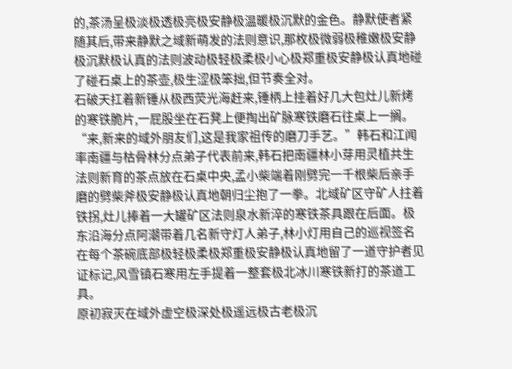的,茶汤呈极淡极透极亮极安静极温暖极沉默的金色。静默使者紧随其后,带来静默之域新萌发的法则意识,那枚极微弱极稚嫩极安静极沉默极认真的法则波动极轻极柔极小心极郑重极安静极认真地碰了碰石桌上的茶壶,极生涩极笨拙,但节奏全对。
石破天扛着新锤从极西荧光海赶来,锤柄上挂着好几大包灶儿新烤的寒铁脆片,一屁股坐在石凳上便掏出矿脉寒铁磨石往桌上一搁。“来,新来的域外朋友们,这是我家祖传的磨刀手艺。”韩石和江闻率南疆与枯骨林分点弟子代表前来,韩石把南疆林小芽用灵植共生法则新育的茶点放在石桌中央,孟小柴端着刚劈完一千根柴后亲手磨的劈柴斧极安静极认真地朝归尘抱了一拳。北域矿区守矿人拄着铁拐,灶儿捧着一大罐矿区法则泉水新淬的寒铁茶具跟在后面。极东沿海分点阿潮带着几名新守灯人弟子,林小灯用自己的巡视签名在每个茶碗底部极轻极柔极郑重极安静极认真地留了一道守护者见证标记,风雪镇石寒用左手提着一整套极北冰川寒铁新打的茶道工具。
原初寂灭在域外虚空极深处极遥远极古老极沉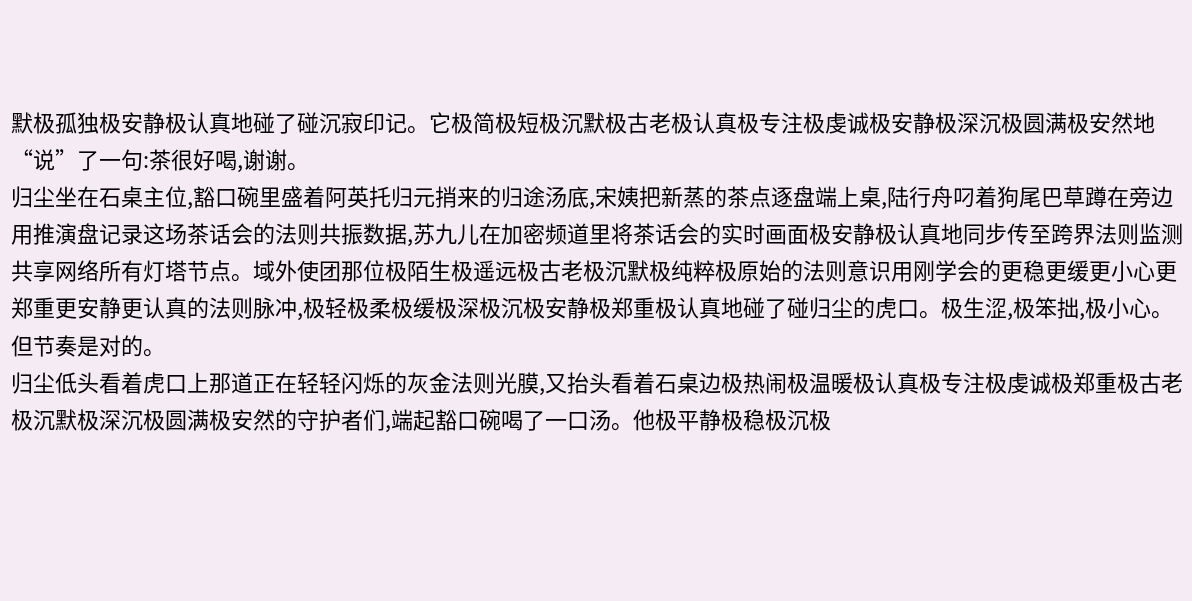默极孤独极安静极认真地碰了碰沉寂印记。它极简极短极沉默极古老极认真极专注极虔诚极安静极深沉极圆满极安然地“说”了一句:茶很好喝,谢谢。
归尘坐在石桌主位,豁口碗里盛着阿英托归元捎来的归途汤底,宋姨把新蒸的茶点逐盘端上桌,陆行舟叼着狗尾巴草蹲在旁边用推演盘记录这场茶话会的法则共振数据,苏九儿在加密频道里将茶话会的实时画面极安静极认真地同步传至跨界法则监测共享网络所有灯塔节点。域外使团那位极陌生极遥远极古老极沉默极纯粹极原始的法则意识用刚学会的更稳更缓更小心更郑重更安静更认真的法则脉冲,极轻极柔极缓极深极沉极安静极郑重极认真地碰了碰归尘的虎口。极生涩,极笨拙,极小心。但节奏是对的。
归尘低头看着虎口上那道正在轻轻闪烁的灰金法则光膜,又抬头看着石桌边极热闹极温暖极认真极专注极虔诚极郑重极古老极沉默极深沉极圆满极安然的守护者们,端起豁口碗喝了一口汤。他极平静极稳极沉极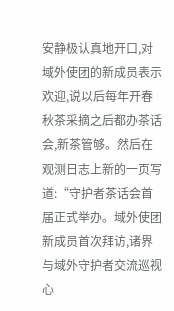安静极认真地开口,对域外使团的新成员表示欢迎,说以后每年开春秋茶采摘之后都办茶话会,新茶管够。然后在观测日志上新的一页写道:“守护者茶话会首届正式举办。域外使团新成员首次拜访,诸界与域外守护者交流巡视心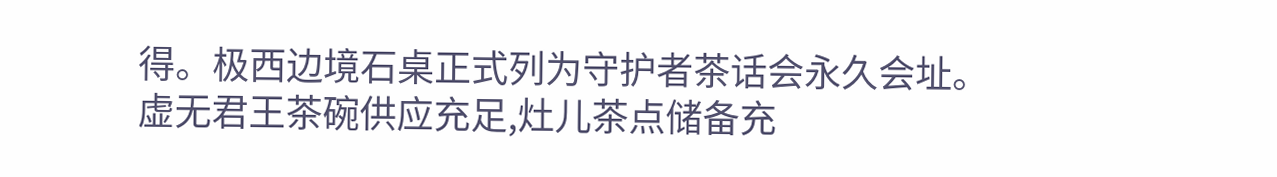得。极西边境石桌正式列为守护者茶话会永久会址。虚无君王茶碗供应充足,灶儿茶点储备充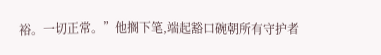裕。一切正常。”他搁下笔,端起豁口碗朝所有守护者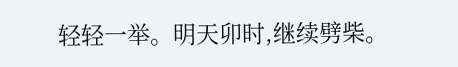轻轻一举。明天卯时,继续劈柴。